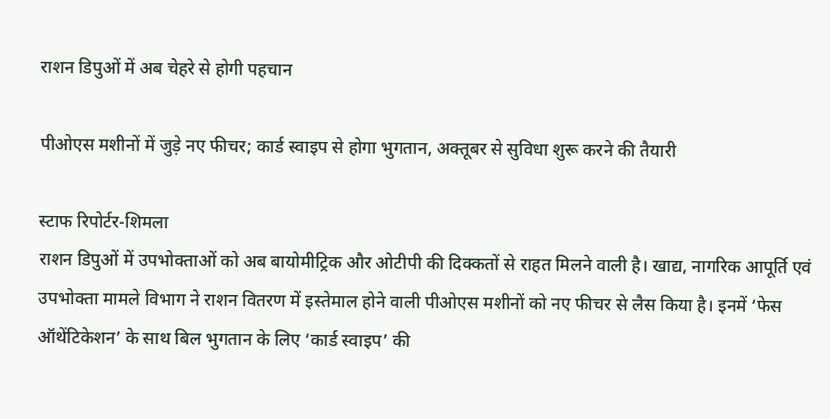राशन डिपुओं में अब चेहरे से होगी पहचान

पीओएस मशीनों में जुड़े नए फीचर; कार्ड स्वाइप से होगा भुगतान, अक्तूबर से सुविधा शुरू करने की तैयारी

स्टाफ रिपोर्टर-शिमला
राशन डिपुओं में उपभोक्ताओं को अब बायोमीट्रिक और ओटीपी की दिक्कतों से राहत मिलने वाली है। खाद्य, नागरिक आपूर्ति एवं उपभोक्ता मामले विभाग ने राशन वितरण में इस्तेमाल होने वाली पीओएस मशीनों को नए फीचर से लैस किया है। इनमें ‘फेस ऑथेंटिकेशन’ के साथ बिल भुगतान के लिए ‘कार्ड स्वाइप’ की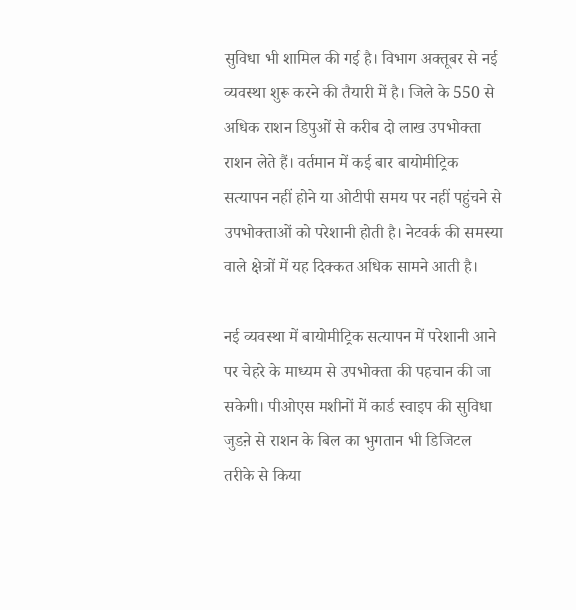सुविधा भी शामिल की गई है। विभाग अक्तूबर से नई व्यवस्था शुरू करने की तैयारी में है। जिले के 550 से अधिक राशन डिपुओं से करीब दो लाख उपभोक्ता राशन लेते हैं। वर्तमान में कई बार बायोमीट्रिक सत्यापन नहीं होने या ओटीपी समय पर नहीं पहुंचने से उपभोक्ताओं को परेशानी होती है। नेटवर्क की समस्या वाले क्षेत्रों में यह दिक्कत अधिक सामने आती है।

नई व्यवस्था में बायोमीट्रिक सत्यापन में परेशानी आने पर चेहरे के माध्यम से उपभोक्ता की पहचान की जा सकेगी। पीओएस मशीनों में कार्ड स्वाइप की सुविधा जुडऩे से राशन के बिल का भुगतान भी डिजिटल तरीके से किया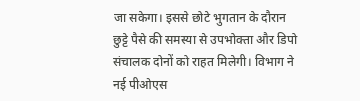जा सकेगा। इससे छोटे भुगतान के दौरान छुट्टे पैसे की समस्या से उपभोक्ता और डिपो संचालक दोनों को राहत मिलेगी। विभाग ने नई पीओएस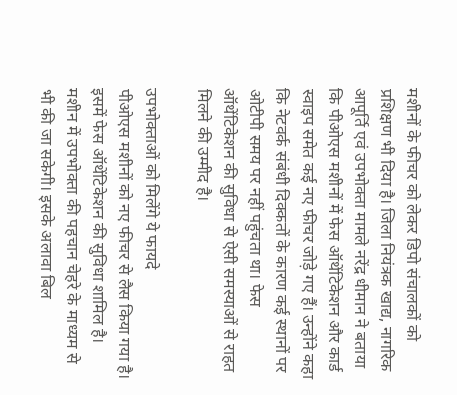मशीनों के फीचर को लेकर डिपो संचालकों को प्रशिक्षण भी दिया है। जिला नियंत्रक खाद्य, नागरिक आपूर्ति एवं उपभोक्ता मामले नरेंद्र धीमान ने बताया कि पीओएस मशीनों में फेस ऑथेंटिकेशन और कार्ड स्वाइप समेत कई नए फीचर जोड़े गए हैं। उन्होंने कहा कि नेटवर्क संबंधी दिक्कतों के कारण कई स्थानों पर ओटीपी समय पर नहीं पहुंचता था। फेस ऑथेंटिकेशन की सुविधा से ऐसी समस्याओं से राहत मिलने की उम्मीद है।

उपभोक्ताओं को मिलेंगे ये फायदे
पीओएस मशीनों को नए फीचर से लैस किया गया है। इसमें फेस ऑथेंटिकेशन की सुविधा शामिल है। मशीन में उपभोक्ता की पहचान चेहरे के माध्यम से भी की जा सकेगी। इसके अलावा बिल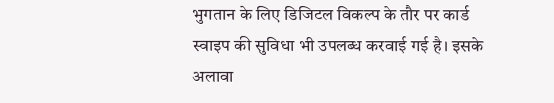भुगतान के लिए डिजिटल विकल्प के तौर पर कार्ड स्वाइप की सुविधा भी उपलब्ध करवाई गई है। इसके अलावा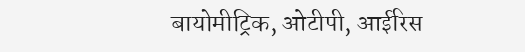बायोमीट्रिक, ओटीपी, आईरिस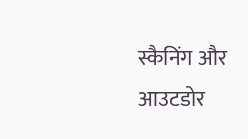स्कैनिंग और आउटडोर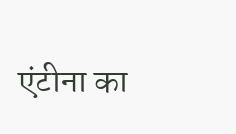एंटीना का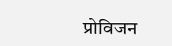प्रोविजन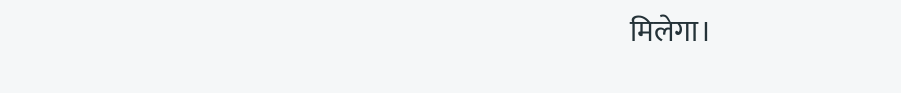मिलेगा।